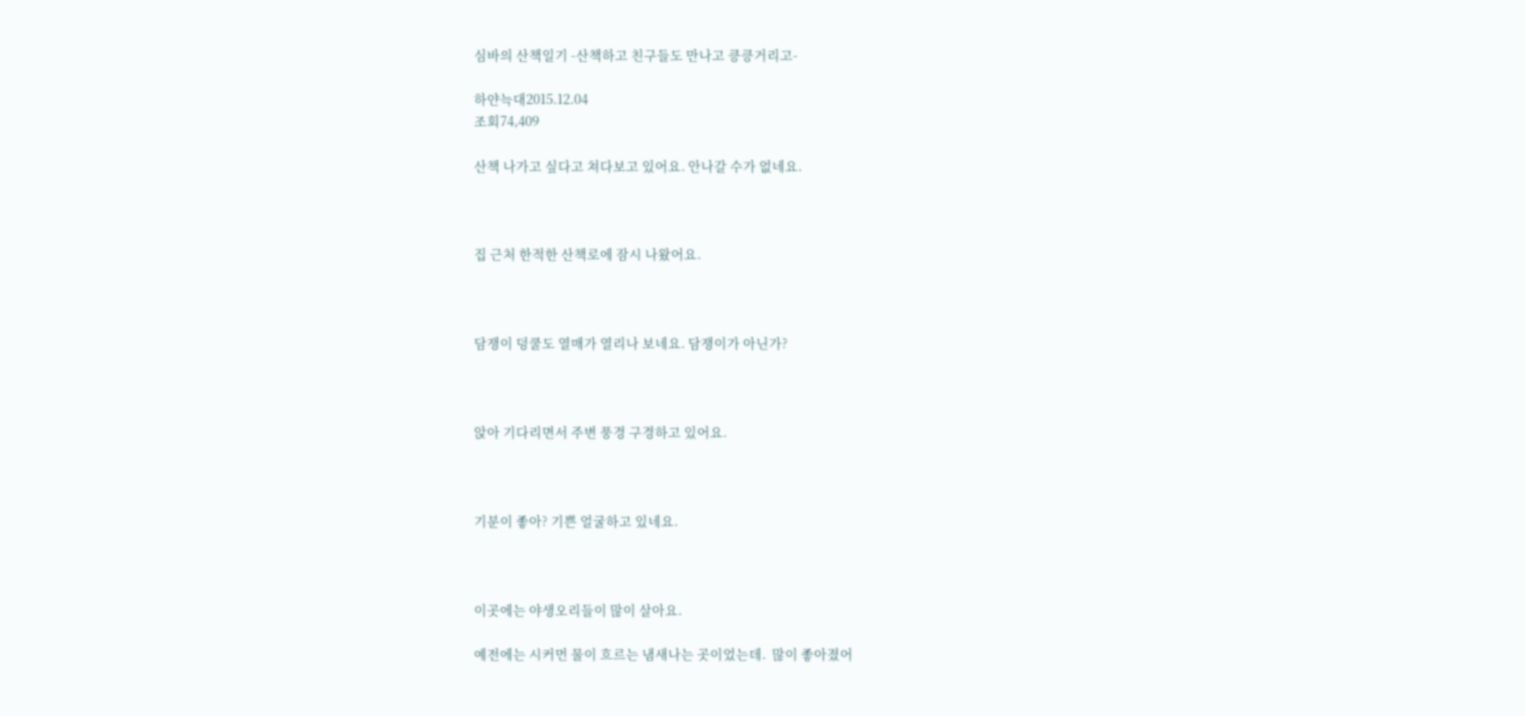심바의 산책일기 -산책하고 친구들도 만나고 킁킁거리고-

하얀늑대2015.12.04
조회74,409

산책 나가고 싶다고 쳐다보고 있어요. 안나갈 수가 없네요.



집 근처 한적한 산책로에 잠시 나왔어요.



담쟁이 덩쿨도 열매가 열리나 보네요. 담쟁이가 아닌가?



앉아 기다리면서 주변 풍경 구경하고 있어요.



기분이 좋아? 기쁜 얼굴하고 있네요.



이곳에는 야생오리들이 많이 살아요.

예전에는 시커먼 물이 흐르는 냄새나는 곳이었는데.  많이 좋아졌어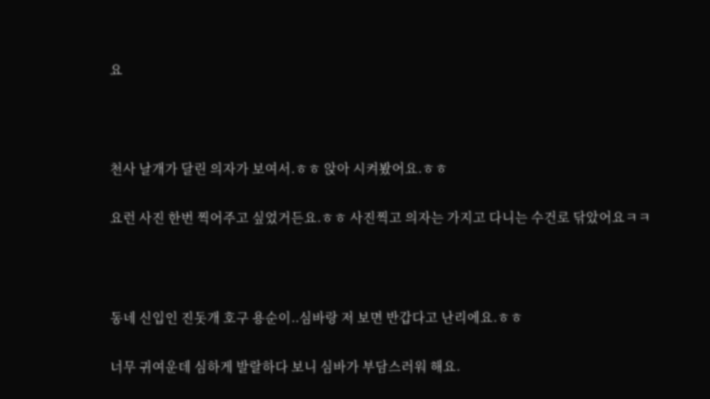요



천사 날개가 달린 의자가 보여서.ㅎㅎ 앉아 시켜봤어요.ㅎㅎ

요런 사진 한번 찍어주고 싶었거든요.ㅎㅎ 사진찍고 의자는 가지고 다니는 수건로 닦았어요ㅋㅋ



동네 신입인 진돗개 호구 용순이..심바랑 저 보면 반갑다고 난리에요.ㅎㅎ

너무 귀여운데 심하게 발랄하다 보니 심바가 부담스러워 해요.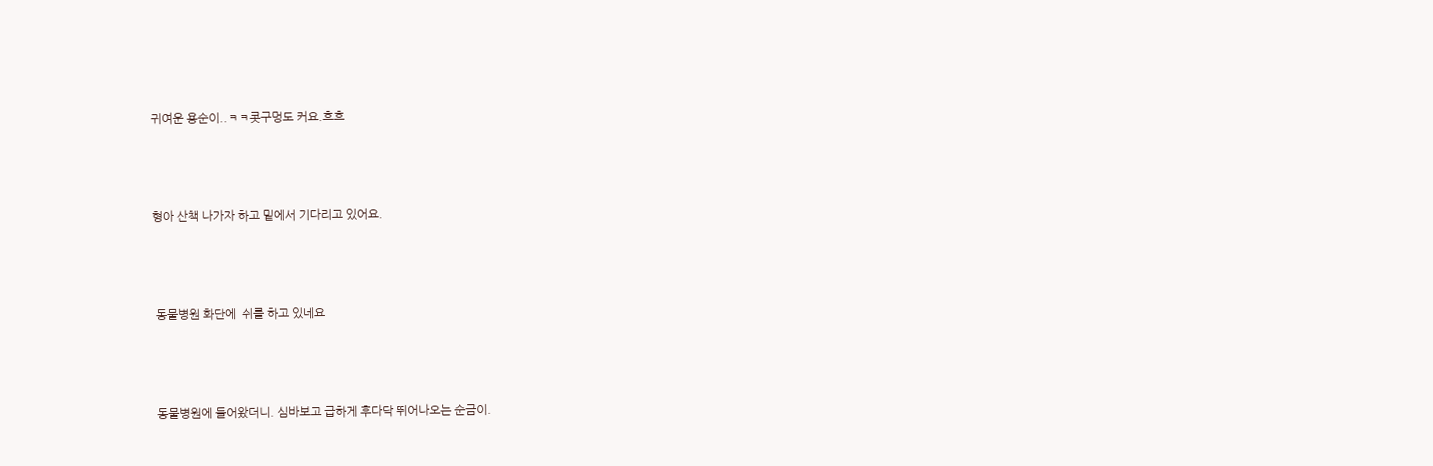귀여운 용순이..ㅋㅋ콧구멍도 커요.흐흐



형아 산책 나가자 하고 밑에서 기다리고 있어요.



 동물병원 화단에  쉬를 하고 있네요



 동물병원에 들어왔더니. 심바보고 급하게 후다닥 뛰어나오는 순금이.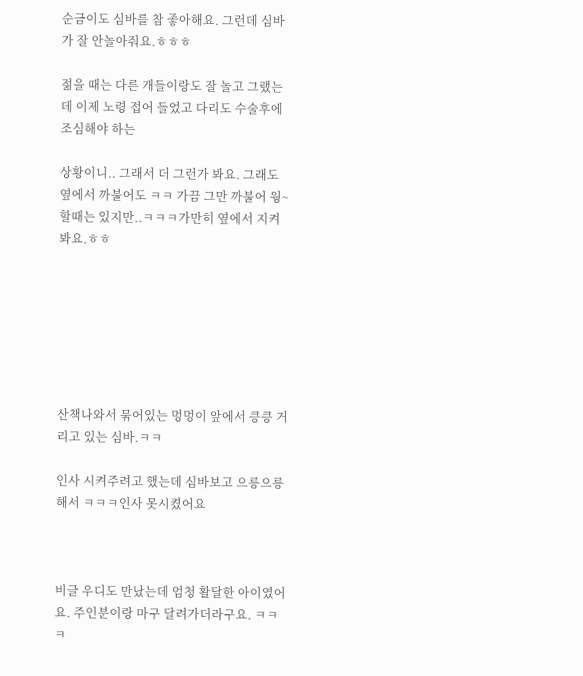순금이도 심바를 참 좋아해요. 그런데 심바가 잘 안놀아줘요.ㅎㅎㅎ

젊을 때는 다른 개들이랑도 잘 놀고 그랬는데 이제 노령 접어 들었고 다리도 수술후에 조심해야 하는

상황이니.. 그래서 더 그런가 봐요. 그래도 옆에서 까불어도 ㅋㅋ 가끔 그만 까불어 웡~ 할때는 있지만..ㅋㅋㅋ가만히 옆에서 지켜봐요.ㅎㅎ







산책나와서 묶어있는 멍멍이 앞에서 킁킁 거리고 있는 심바.ㅋㅋ

인사 시켜주려고 했는데 심바보고 으릉으릉해서 ㅋㅋㅋ인사 못시켰어요



비글 우디도 만났는데 엄청 활달한 아이였어요. 주인분이랑 마구 달려가더라구요. ㅋㅋㅋ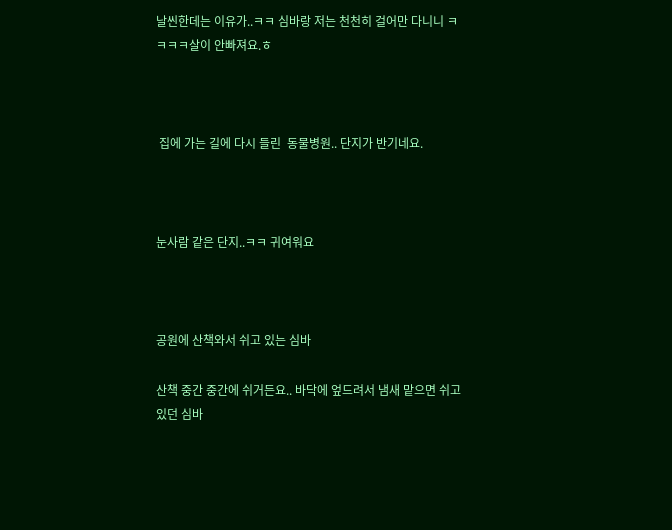날씬한데는 이유가..ㅋㅋ 심바랑 저는 천천히 걸어만 다니니 ㅋㅋㅋㅋ살이 안빠져요.ㅎ



 집에 가는 길에 다시 들린  동물병원.. 단지가 반기네요.



눈사람 같은 단지..ㅋㅋ 귀여워요



공원에 산책와서 쉬고 있는 심바

산책 중간 중간에 쉬거든요.. 바닥에 엎드려서 냄새 맡으면 쉬고 있던 심바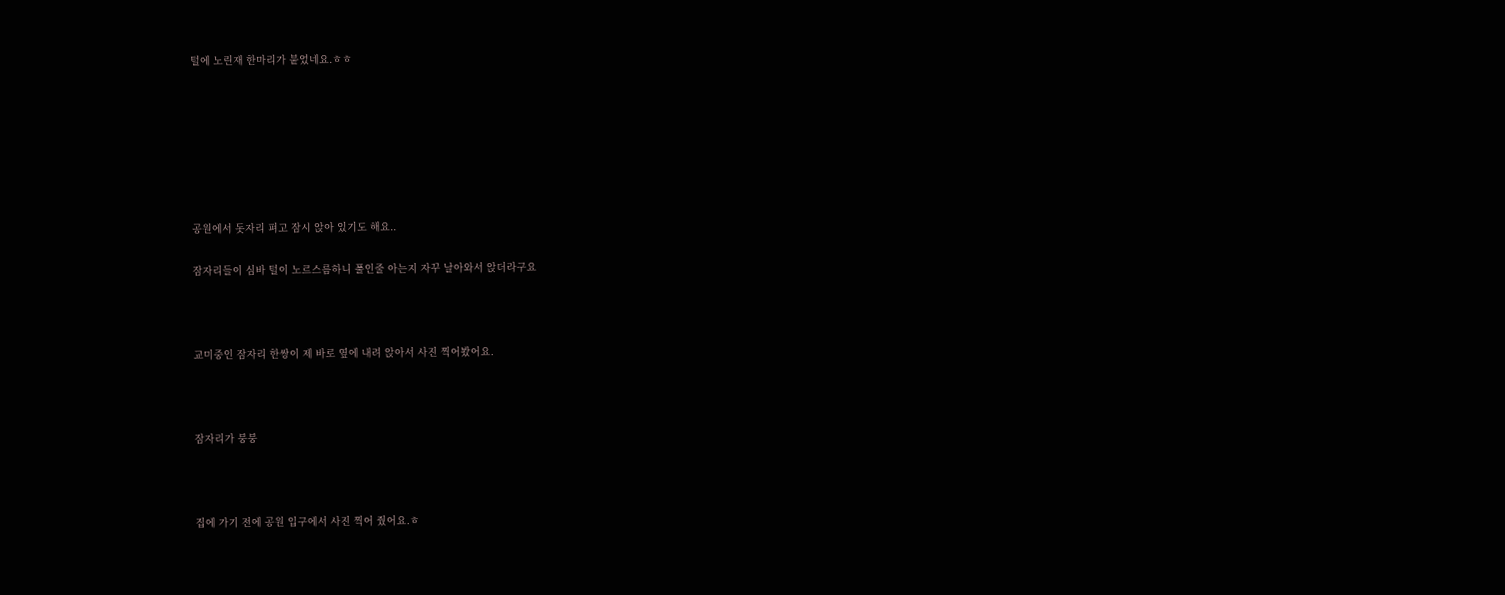털에 노린재 한마리가 붙었네요.ㅎㅎ







공원에서 돗자리 펴고 잠시 앉아 있기도 해요..

잠자리들이 심바 털이 노르스름하니 풀인줄 아는지 자꾸 날아와서 앉더라구요



교미중인 잠자리 한쌍이 제 바로 옆에 내려 앉아서 사진 찍어봤어요.



잠자리가 붕붕



집에 가기 전에 공원 입구에서 사진 찍어 줬어요.ㅎ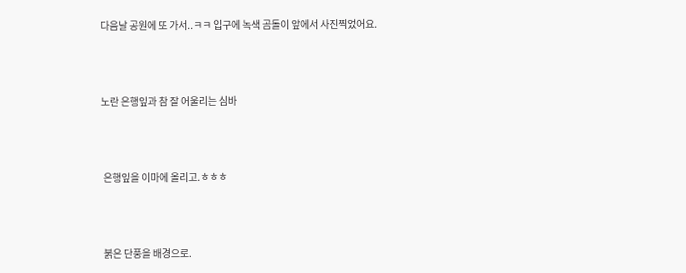다음날 공원에 또 가서..ㅋㅋ 입구에 녹색 곰돌이 앞에서 사진찍었어요.



노란 은행잎과 참 잘 어울리는 심바



 은행잎을 이마에 올리고.ㅎㅎㅎ



 붉은 단풍을 배경으로.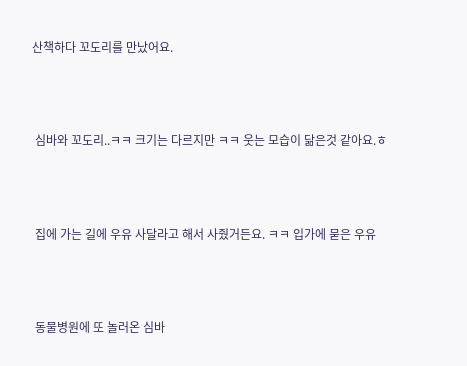산책하다 꼬도리를 만났어요.



 심바와 꼬도리..ㅋㅋ 크기는 다르지만 ㅋㅋ 웃는 모습이 닮은것 같아요.ㅎ



 집에 가는 길에 우유 사달라고 해서 사줬거든요. ㅋㅋ 입가에 묻은 우유



 동물병원에 또 놀러온 심바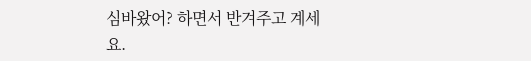심바왔어? 하면서 반겨주고 계세요.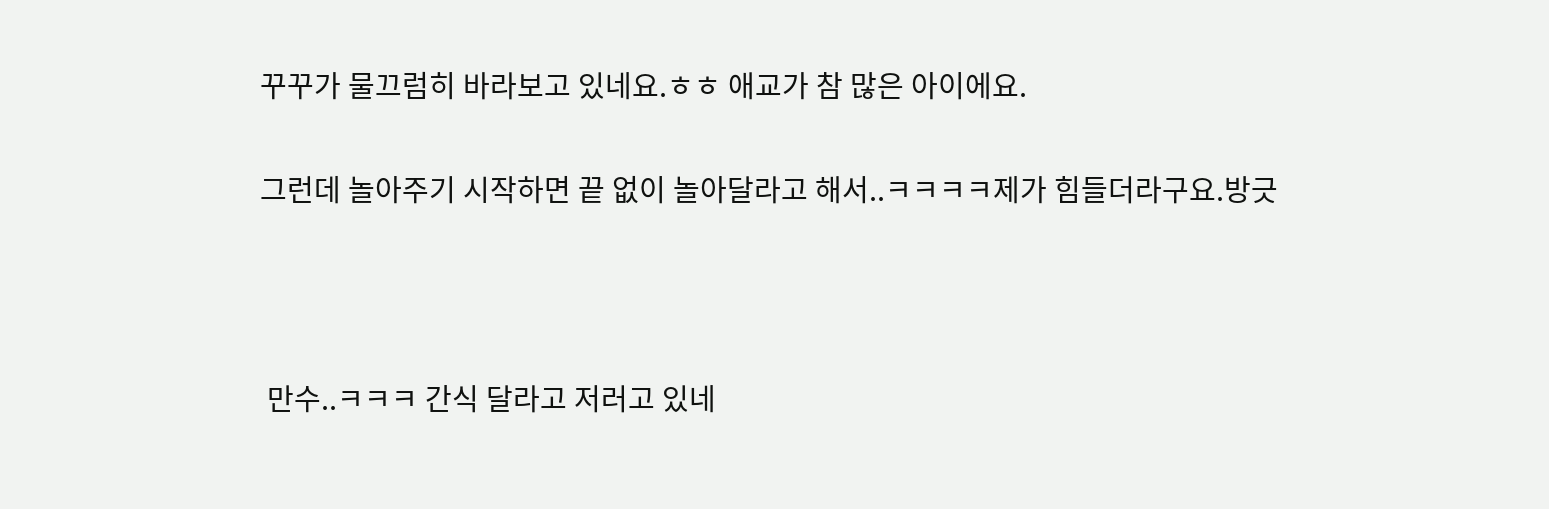꾸꾸가 물끄럼히 바라보고 있네요.ㅎㅎ 애교가 참 많은 아이에요.

그런데 놀아주기 시작하면 끝 없이 놀아달라고 해서..ㅋㅋㅋㅋ제가 힘들더라구요.방긋



 만수..ㅋㅋㅋ 간식 달라고 저러고 있네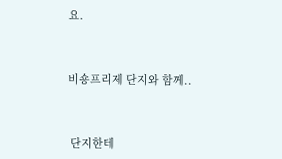요.



비숑프리제 단지와 함께..



 단지한테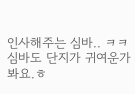인사해주는 심바.. ㅋㅋ 심바도 단지가 귀여운가 봐요.ㅎ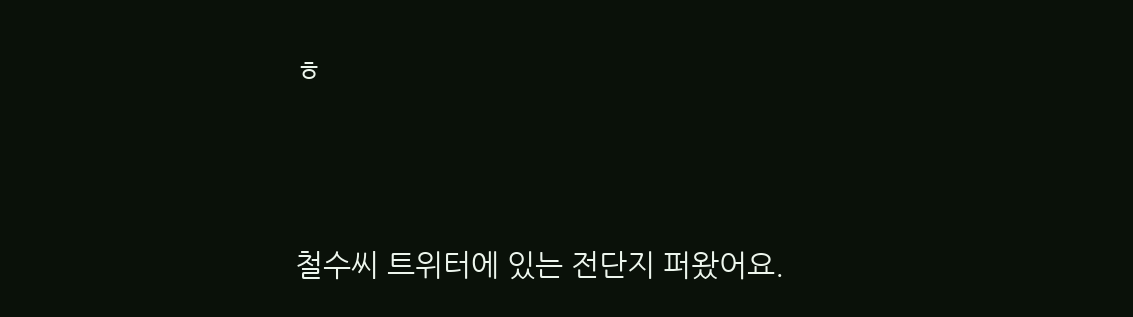ㅎ




철수씨 트위터에 있는 전단지 퍼왔어요.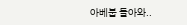아베붑 돌아와..